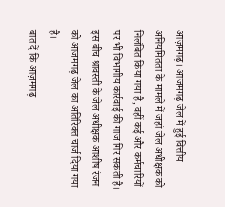आज़मगढ़। आजमगढ़ जेल में हुई वित्तीय अनियमितता के मामले में जहां जेल अधीक्षक को निलंबित किया गया है, वहीं कई और कर्मचारियों पर भी विभागीय कार्रवाई की गाज गिर सकती है। इस बीच श्रावस्ती के जेल अधीक्षक आशीष रंजन को आजमगढ़ जेल का अतिरिक्त चार्ज दिया गया है।
बात दें कि आज़मगढ़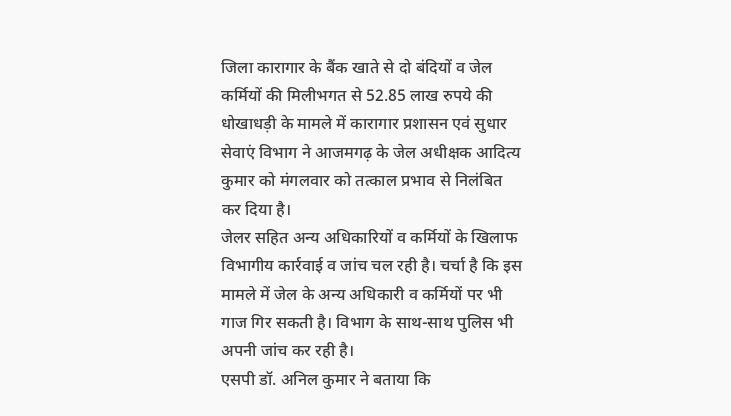जिला कारागार के बैंक खाते से दो बंदियों व जेल कर्मियों की मिलीभगत से 52.85 लाख रुपये की धोखाधड़ी के मामले में कारागार प्रशासन एवं सुधार सेवाएं विभाग ने आजमगढ़ के जेल अधीक्षक आदित्य कुमार को मंगलवार को तत्काल प्रभाव से निलंबित कर दिया है।
जेलर सहित अन्य अधिकारियों व कर्मियों के खिलाफ विभागीय कार्रवाई व जांच चल रही है। चर्चा है कि इस मामले में जेल के अन्य अधिकारी व कर्मियों पर भी गाज गिर सकती है। विभाग के साथ-साथ पुलिस भी अपनी जांच कर रही है।
एसपी डॉ. अनिल कुमार ने बताया कि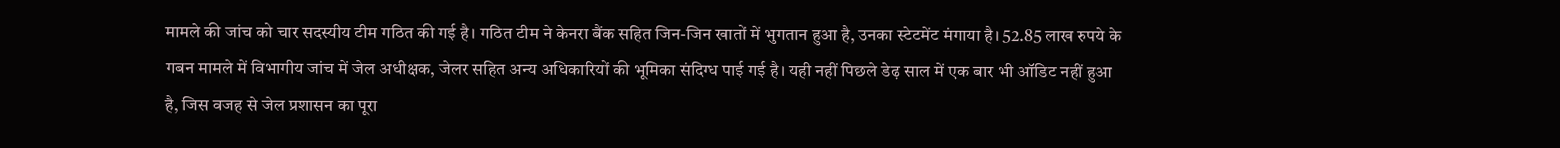मामले की जांच को चार सदस्यीय टीम गठित की गई है। गठित टीम ने केनरा बैंक सहित जिन-जिन खातों में भुगतान हुआ है, उनका स्टेटमेंट मंगाया है। 52.85 लाख रुपये के गबन मामले में विभागीय जांच में जेल अधीक्षक, जेलर सहित अन्य अधिकारियों की भूमिका संदिग्ध पाई गई है। यही नहीं पिछले डेढ़ साल में एक बार भी ऑडिट नहीं हुआ है, जिस वजह से जेल प्रशासन का पूरा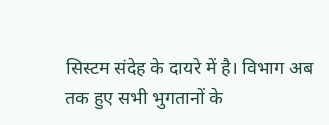सिस्टम संदेह के दायरे में है। विभाग अब तक हुए सभी भुगतानों के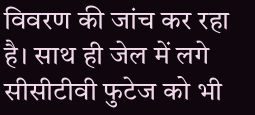विवरण की जांच कर रहा है। साथ ही जेल में लगे सीसीटीवी फुटेज को भी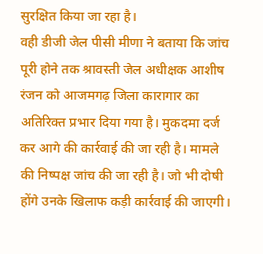सुरक्षित किया जा रहा है।
वही डीजी जेल पीसी मीणा ने बताया कि जांच पूरी होने तक श्रावस्ती जेल अधीक्षक आशीष रंजन को आजमगढ़ जिला कारागार का अतिरिक्त प्रभार दिया गया है। मुकदमा दर्ज कर आगे की कार्रवाई की जा रही है। मामले की निष्पक्ष जांच की जा रही है। जो भी दोषी होंगे उनके खिलाफ कड़ी कार्रवाई की जाएगी।